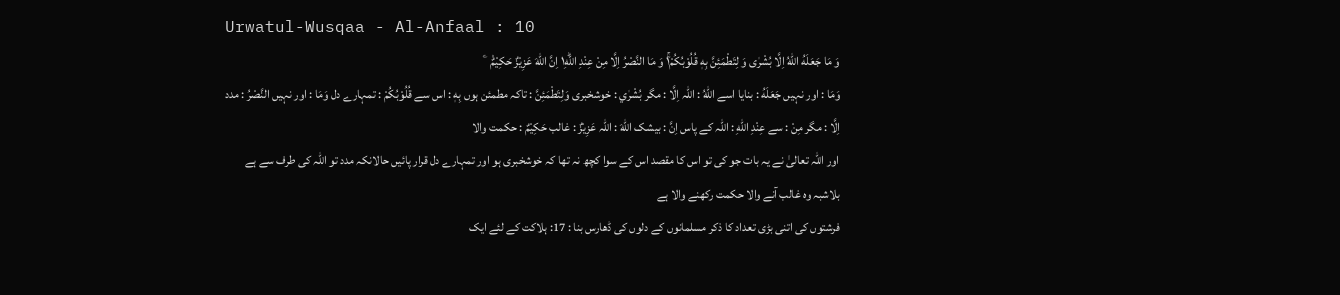Urwatul-Wusqaa - Al-Anfaal : 10
وَ مَا جَعَلَهُ اللّٰهُ اِلَّا بُشْرٰى وَ لِتَطْمَئِنَّ بِهٖ قُلُوْبُكُمْ١ۚ وَ مَا النَّصْرُ اِلَّا مِنْ عِنْدِ اللّٰهِ١ؕ اِنَّ اللّٰهَ عَزِیْزٌ حَكِیْمٌ۠   ۧ
وَمَا : اور نہیں جَعَلَهُ : بنایا اسے اللّٰهُ : اللہ اِلَّا : مگر بُشْرٰي : خوشخبری وَلِتَطْمَئِنَّ : تاکہ مطمئن ہوں بِهٖ : اس سے قُلُوْبُكُمْ : تمہارے دل وَمَا : اور نہیں النَّصْرُ : مدد اِلَّا : مگر مِنْ : سے عِنْدِ اللّٰهِ : اللہ کے پاس اِنَّ : بیشک اللّٰهَ : اللہ عَزِيْزٌ : غالب حَكِيْمٌ : حکمت والا
اور اللہ تعالیٰ نے یہ بات جو کی تو اس کا مقصد اس کے سوا کچھ نہ تھا کہ خوشخبری ہو اور تمہارے دل قرار پائیں حالانکہ مدد تو اللہ کی طرف سے ہے بلاشبہ وہ غالب آنے والا حکمت رکھنے والا ہے
فرشتوں کی اتنی بڑی تعداد کا ذکر مسلمانوں کے دلوں کی ڈھارس بنا : 17: ہلاکت کے لئے ایک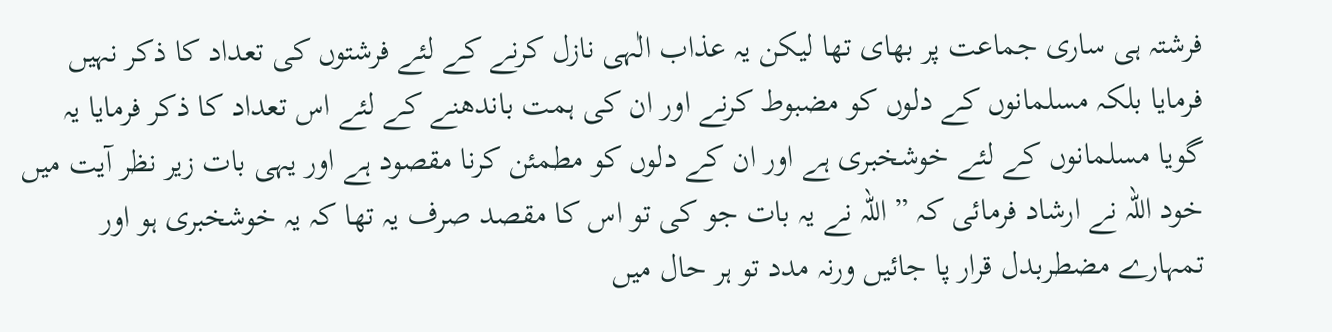فرشتہ ہی ساری جماعت پر بھای تھا لیکن یہ عذاب الٰہی نازل کرنے کے لئے فرشتوں کی تعداد کا ذکر نہیں فرمایا بلکہ مسلمانوں کے دلوں کو مضبوط کرنے اور ان کی ہمت باندھنے کے لئے اس تعداد کا ذکر فرمایا یہ گویا مسلمانوں کے لئے خوشخبری ہے اور ان کے دلوں کو مطمئن کرنا مقصود ہے اور یہی بات زیر نظر آیت میں خود اللہ نے ارشاد فرمائی کہ ” اللہ نے یہ بات جو کی تو اس کا مقصد صرف یہ تھا کہ یہ خوشخبری ہو اور تمہارے مضطربدل قرار پا جائیں ورنہ مدد تو ہر حال میں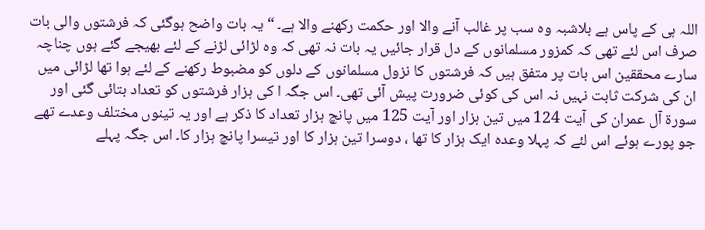اللہ ہی کے پاس ہے بلاشبہ وہ سب پر غالب آنے والا اور حکمت رکھنے والا ہے۔ “ یہ بات واضح ہوگئی کہ فرشتوں والی بات صرف اس لئے تھی کہ کمزور مسلمانوں کے دل قرار جائیں یہ بات نہ تھی کہ وہ لڑائی لڑنے کے لئے بھیجے گئے ہوں چناچہ سارے محققین اس بات پر متفق ہیں کہ فرشتوں کا نزول مسلمانوں کے دلوں کو مضبوط رکھنے کے لئے ہوا تھا لڑائی میں ان کی شرکت ثابت نہیں نہ اس کی کوئی ضرورت پیش آئی تھی۔ اس جگہ ا کی ہزار فرشتوں کو تعداد بتائی گئی اور سورة آل عمران کی آیت 124 میں تین ہزار اور آیت 125 میں پانچ ہزار تعداد کا ذکر ہے اور یہ تینوں مختلف وعدے تھے جو پورے ہوئے اس لئے کہ پہلا وعدہ ایک ہزار کا تھا ، دوسرا تین ہزار کا اور تیسرا پانچ ہزار کا۔ اس جگہ پہلے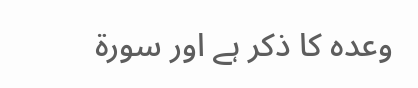وعدہ کا ذکر ہے اور سورة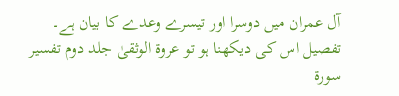آل عمران میں دوسرا اور تیسرے وعدے کا بیان ہے۔ تفصیل اس کی دیکھنا ہو تو عروۃ الوثقیٰ جلد دوم تفسیر سورة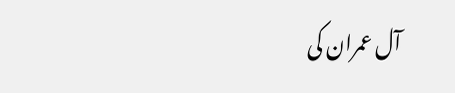آل عمران کی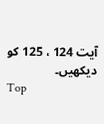آیت 124 ، 125 کو دیکھیں۔
Top